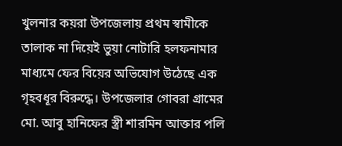খুলনার কয়রা উপজেলায় প্রথম স্বামীকে তালাক না দিয়েই ভুয়া নোটারি হলফনামার মাধ্যমে ফের বিয়ের অভিযোগ উঠেছে এক গৃহবধূর বিরুদ্ধে। উপজেলার গোবরা গ্রামের মো. আবু হানিফের স্ত্রী শারমিন আক্তার পলি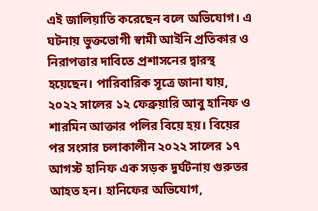এই জালিয়াতি করেছেন বলে অভিযোগ। এ ঘটনায় ভুক্তভোগী স্বামী আইনি প্রতিকার ও নিরাপত্তার দাবিতে প্রশাসনের দ্বারস্থ হয়েছেন। পারিবারিক সূত্রে জানা যায়, ২০২২ সালের ১২ ফেব্রুয়ারি আবু হানিফ ও শারমিন আক্তার পলির বিয়ে হয়। বিয়ের পর সংসার চলাকালীন ২০২২ সালের ১৭ আগস্ট হানিফ এক সড়ক দুর্ঘটনায় গুরুতর আহত হন। হানিফের অভিযোগ,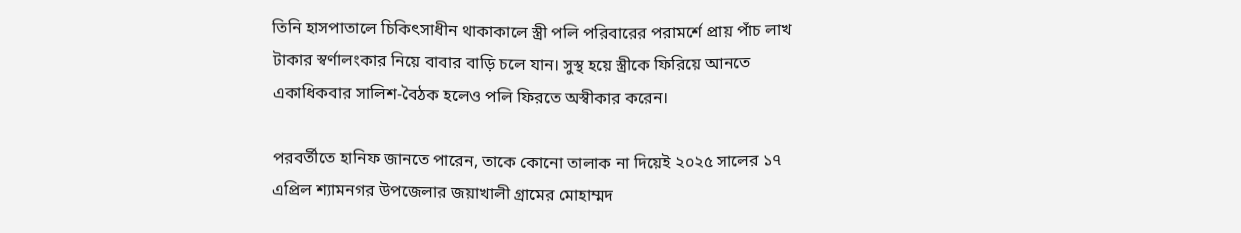তিনি হাসপাতালে চিকিৎসাধীন থাকাকালে স্ত্রী পলি পরিবারের পরামর্শে প্রায় পাঁচ লাখ টাকার স্বর্ণালংকার নিয়ে বাবার বাড়ি চলে যান। সুস্থ হয়ে স্ত্রীকে ফিরিয়ে আনতে একাধিকবার সালিশ-বৈঠক হলেও পলি ফিরতে অস্বীকার করেন।

পরবর্তীতে হানিফ জানতে পারেন, তাকে কোনো তালাক না দিয়েই ২০২৫ সালের ১৭ এপ্রিল শ্যামনগর উপজেলার জয়াখালী গ্রামের মোহাম্মদ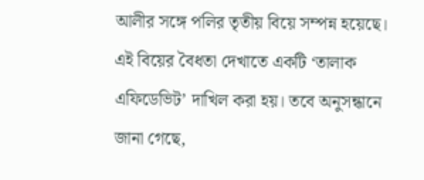আলীর সঙ্গে পলির তৃতীয় বিয়ে সম্পন্ন হয়েছে। এই বিয়ের বৈধতা দেখাতে একটি ‘তালাক এফিডেভিট’ দাখিল করা হয়। তবে অনুসন্ধানে জানা গেছে,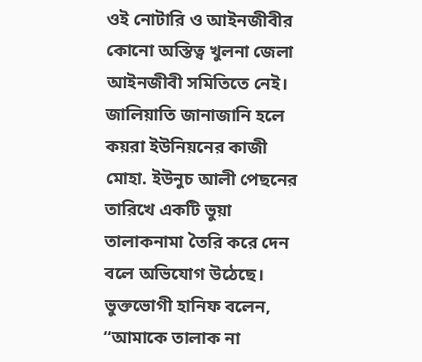ওই নোটারি ও আইনজীবীর কোনো অস্তিত্ব খুলনা জেলা আইনজীবী সমিতিতে নেই। জালিয়াতি জানাজানি হলে কয়রা ইউনিয়নের কাজী মোহা. ইউনুচ আলী পেছনের তারিখে একটি ভুয়া তালাকনামা তৈরি করে দেন বলে অভিযোগ উঠেছে। ভুক্তভোগী হানিফ বলেন, “আমাকে তালাক না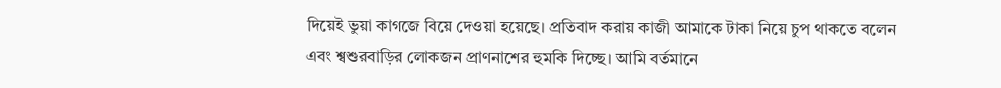দিয়েই ভুয়া কাগজে বিয়ে দেওয়া হয়েছে। প্রতিবাদ করায় কাজী আমাকে টাকা নিয়ে চুপ থাকতে বলেন এবং শ্বশুরবাড়ির লোকজন প্রাণনাশের হুমকি দিচ্ছে। আমি বর্তমানে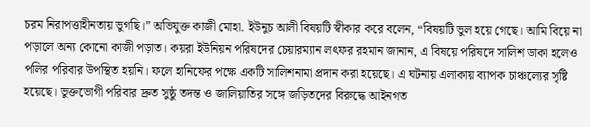চরম নিরাপত্তাহীনতায় ভুগছি।” অভিযুক্ত কাজী মোহা. ইউনুচ আলী বিষয়টি স্বীকার করে বলেন, “বিষয়টি ভুল হয়ে গেছে। আমি বিয়ে না পড়ালে অন্য কোনো কাজী পড়াত। কয়রা ইউনিয়ন পরিষদের চেয়ারম্যান লৎফর রহমান জানান, এ বিষয়ে পরিষদে সালিশ ডাকা হলেও পলির পরিবার উপস্থিত হয়নি। ফলে হানিফের পক্ষে একটি সালিশনামা প্রদান করা হয়েছে। এ ঘটনায় এলাকায় ব্যাপক চাঞ্চল্যের সৃষ্টি হয়েছে। ভুক্তভোগী পরিবার দ্রুত সুষ্ঠু তদন্ত ও জালিয়াতির সঙ্গে জড়িতদের বিরুদ্ধে আইনগত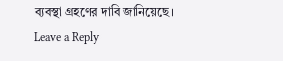ব্যবস্থা গ্রহণের দাবি জানিয়েছে।
Leave a Reply